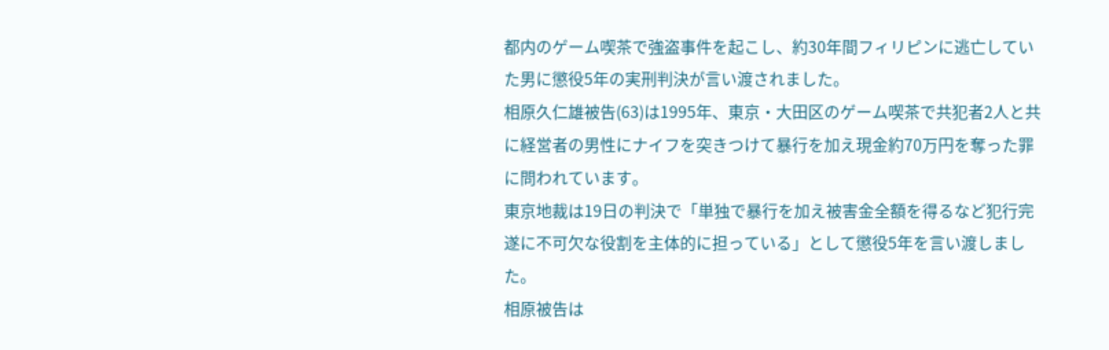都内のゲーム喫茶で強盗事件を起こし、約30年間フィリピンに逃亡していた男に懲役5年の実刑判決が言い渡されました。
相原久仁雄被告(63)は1995年、東京・大田区のゲーム喫茶で共犯者2人と共に経営者の男性にナイフを突きつけて暴行を加え現金約70万円を奪った罪に問われています。
東京地裁は19日の判決で「単独で暴行を加え被害金全額を得るなど犯行完遂に不可欠な役割を主体的に担っている」として懲役5年を言い渡しました。
相原被告は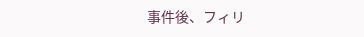事件後、フィリ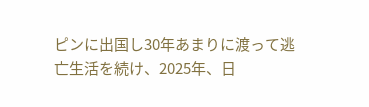ピンに出国し30年あまりに渡って逃亡生活を続け、2025年、日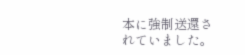本に強制送還されていました。